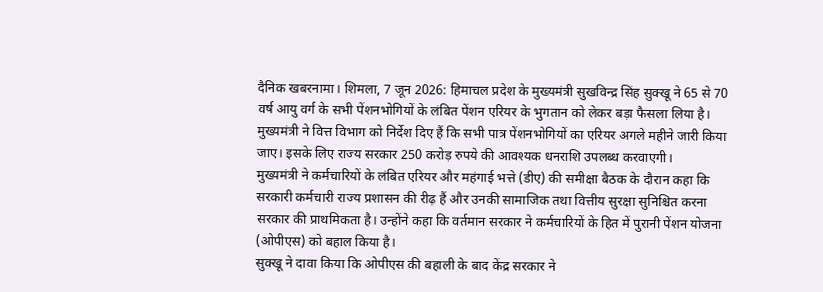दैनिक खबरनामा। शिमला, 7 जून 2026: हिमाचल प्रदेश के मुख्यमंत्री सुखविन्द्र सिंह सुक्खू ने 65 से 70 वर्ष आयु वर्ग के सभी पेंशनभोगियों के लंबित पेंशन एरियर के भुगतान को लेकर बड़ा फैसला लिया है। मुख्यमंत्री ने वित्त विभाग को निर्देश दिए हैं कि सभी पात्र पेंशनभोगियों का एरियर अगले महीने जारी किया जाए। इसके लिए राज्य सरकार 250 करोड़ रुपये की आवश्यक धनराशि उपलब्ध करवाएगी।
मुख्यमंत्री ने कर्मचारियों के लंबित एरियर और महंगाई भत्ते (डीए) की समीक्षा बैठक के दौरान कहा कि सरकारी कर्मचारी राज्य प्रशासन की रीढ़ हैं और उनकी सामाजिक तथा वित्तीय सुरक्षा सुनिश्चित करना सरकार की प्राथमिकता है। उन्होंने कहा कि वर्तमान सरकार ने कर्मचारियों के हित में पुरानी पेंशन योजना (ओपीएस) को बहाल किया है।
सुक्खू ने दावा किया कि ओपीएस की बहाली के बाद केंद्र सरकार ने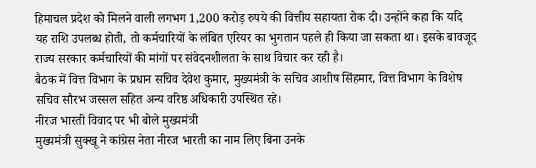हिमाचल प्रदेश को मिलने वाली लगभग 1,200 करोड़ रुपये की वित्तीय सहायता रोक दी। उन्होंने कहा कि यदि यह राशि उपलब्ध होती, तो कर्मचारियों के लंबित एरियर का भुगतान पहले ही किया जा सकता था। इसके बावजूद राज्य सरकार कर्मचारियों की मांगों पर संवेदनशीलता के साथ विचार कर रही है।
बैठक में वित्त विभाग के प्रधान सचिव देवेश कुमार, मुख्यमंत्री के सचिव आशीष सिंहमार, वित्त विभाग के विशेष सचिव सौरभ जस्सल सहित अन्य वरिष्ठ अधिकारी उपस्थित रहे।
नीरज भारती विवाद पर भी बोले मुख्यमंत्री
मुख्यमंत्री सुक्खू ने कांग्रेस नेता नीरज भारती का नाम लिए बिना उनके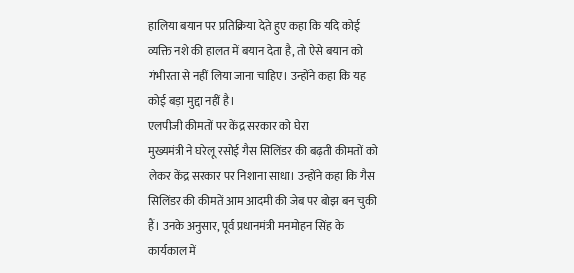हालिया बयान पर प्रतिक्रिया देते हुए कहा कि यदि कोई व्यक्ति नशे की हालत में बयान देता है, तो ऐसे बयान को गंभीरता से नहीं लिया जाना चाहिए। उन्होंने कहा कि यह कोई बड़ा मुद्दा नहीं है।
एलपीजी कीमतों पर केंद्र सरकार को घेरा
मुख्यमंत्री ने घरेलू रसोई गैस सिलिंडर की बढ़ती कीमतों को लेकर केंद्र सरकार पर निशाना साधा। उन्होंने कहा कि गैस सिलिंडर की कीमतें आम आदमी की जेब पर बोझ बन चुकी हैं। उनके अनुसार, पूर्व प्रधानमंत्री मनमोहन सिंह के कार्यकाल में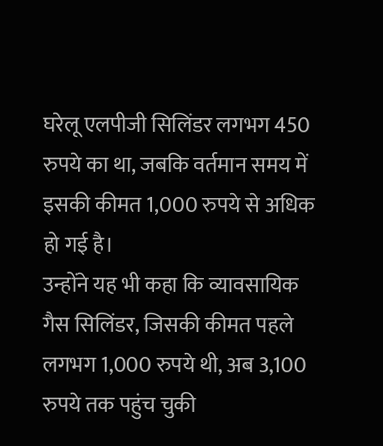घरेलू एलपीजी सिलिंडर लगभग 450 रुपये का था, जबकि वर्तमान समय में इसकी कीमत 1,000 रुपये से अधिक हो गई है।
उन्होंने यह भी कहा कि व्यावसायिक गैस सिलिंडर, जिसकी कीमत पहले लगभग 1,000 रुपये थी, अब 3,100 रुपये तक पहुंच चुकी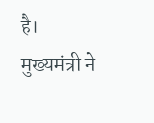है। मुख्यमंत्री ने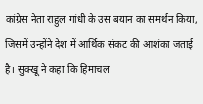कांग्रेस नेता राहुल गांधी के उस बयान का समर्थन किया, जिसमें उन्होंने देश में आर्थिक संकट की आशंका जताई है। सुक्खू ने कहा कि हिमाचल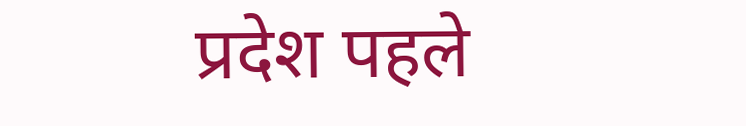प्रदेश पहले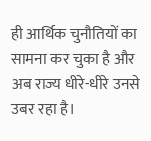ही आर्थिक चुनौतियों का सामना कर चुका है और अब राज्य धीरे-धीरे उनसे उबर रहा है।